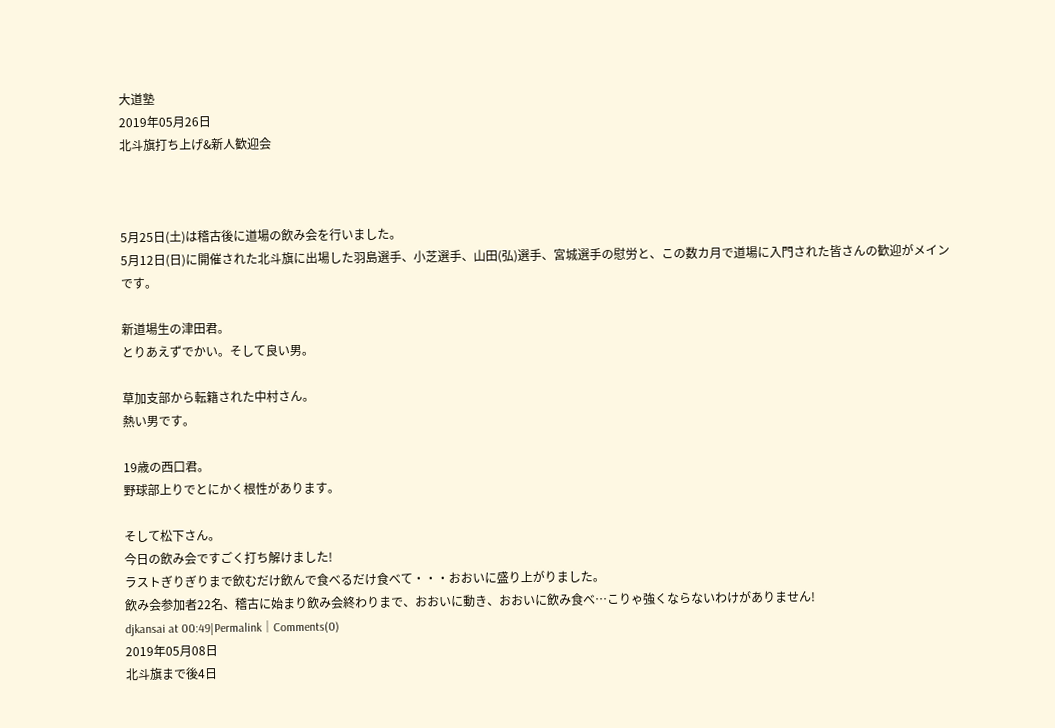大道塾
2019年05月26日
北斗旗打ち上げ&新人歓迎会



5月25日(土)は稽古後に道場の飲み会を行いました。
5月12日(日)に開催された北斗旗に出場した羽島選手、小芝選手、山田(弘)選手、宮城選手の慰労と、この数カ月で道場に入門された皆さんの歓迎がメインです。

新道場生の津田君。
とりあえずでかい。そして良い男。

草加支部から転籍された中村さん。
熱い男です。

19歳の西口君。
野球部上りでとにかく根性があります。

そして松下さん。
今日の飲み会ですごく打ち解けました!
ラストぎりぎりまで飲むだけ飲んで食べるだけ食べて・・・おおいに盛り上がりました。
飲み会参加者22名、稽古に始まり飲み会終わりまで、おおいに動き、おおいに飲み食べ…こりゃ強くならないわけがありません!
djkansai at 00:49|Permalink│Comments(0)
2019年05月08日
北斗旗まで後4日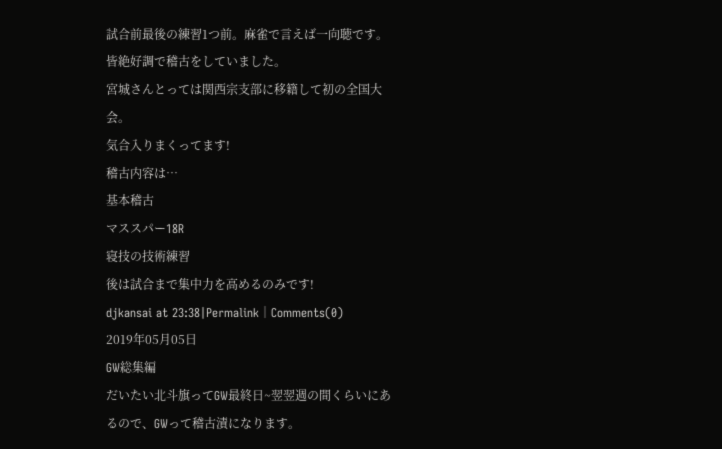試合前最後の練習1つ前。麻雀で言えば一向聴です。
皆絶好調で稽古をしていました。
宮城さんとっては関西宗支部に移籍して初の全国大会。
気合入りまくってます!
稽古内容は…
基本稽古
マススパー18R
寝技の技術練習
後は試合まで集中力を高めるのみです!
djkansai at 23:38|Permalink│Comments(0)
2019年05月05日
GW総集編
だいたい北斗旗ってGW最終日~翌翌週の間くらいにあるので、GWって稽古漬になります。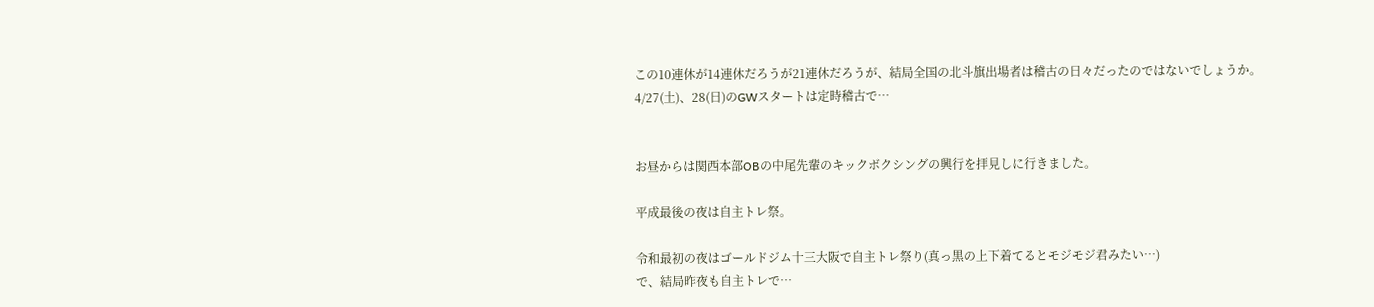この10連休が14連休だろうが21連休だろうが、結局全国の北斗旗出場者は稽古の日々だったのではないでしょうか。
4/27(土)、28(日)のGWスタートは定時稽古で…


お昼からは関西本部OBの中尾先輩のキックボクシングの興行を拝見しに行きました。

平成最後の夜は自主トレ祭。

令和最初の夜はゴールドジム十三大阪で自主トレ祭り(真っ黒の上下着てるとモジモジ君みたい…)
で、結局昨夜も自主トレで…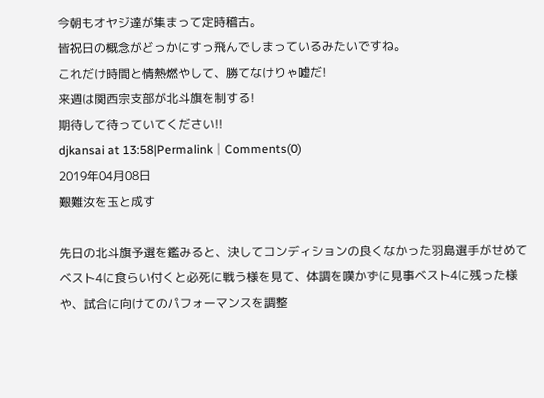今朝もオヤジ達が集まって定時稽古。
皆祝日の概念がどっかにすっ飛んでしまっているみたいですね。
これだけ時間と情熱燃やして、勝てなけりゃ嘘だ!
来週は関西宗支部が北斗旗を制する!
期待して待っていてください!!
djkansai at 13:58|Permalink│Comments(0)
2019年04月08日
艱難汝を玉と成す

先日の北斗旗予選を鑑みると、決してコンディションの良くなかった羽島選手がせめてベスト4に食らい付くと必死に戦う様を見て、体調を嘆かずに見事ベスト4に残った様や、試合に向けてのパフォーマンスを調整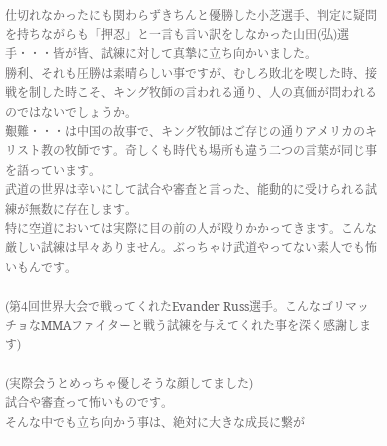仕切れなかったにも関わらずきちんと優勝した小芝選手、判定に疑問を持ちながらも「押忍」と一言も言い訳をしなかった山田(弘)選手・・・皆が皆、試練に対して真摯に立ち向かいました。
勝利、それも圧勝は素晴らしい事ですが、むしろ敗北を喫した時、接戦を制した時こそ、キング牧師の言われる通り、人の真価が問われるのではないでしょうか。
艱難・・・は中国の故事で、キング牧師はご存じの通りアメリカのキリスト教の牧師です。奇しくも時代も場所も違う二つの言葉が同じ事を語っています。
武道の世界は幸いにして試合や審査と言った、能動的に受けられる試練が無数に存在します。
特に空道においては実際に目の前の人が殴りかかってきます。こんな厳しい試練は早々ありません。ぶっちゃけ武道やってない素人でも怖いもんです。

(第4回世界大会で戦ってくれたEvander Russ選手。こんなゴリマッチョなMMAファイターと戦う試練を与えてくれた事を深く感謝します)

(実際会うとめっちゃ優しそうな顔してました)
試合や審査って怖いものです。
そんな中でも立ち向かう事は、絶対に大きな成長に繋が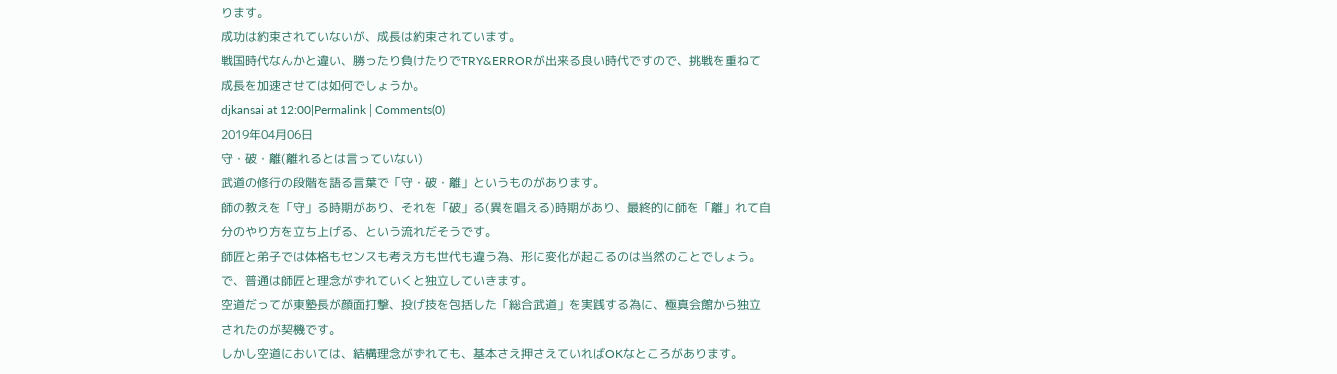ります。
成功は約束されていないが、成長は約束されています。
戦国時代なんかと違い、勝ったり負けたりでTRY&ERRORが出来る良い時代ですので、挑戦を重ねて成長を加速させては如何でしょうか。
djkansai at 12:00|Permalink│Comments(0)
2019年04月06日
守・破・離(離れるとは言っていない)
武道の修行の段階を語る言葉で「守・破・離」というものがあります。
師の教えを「守」る時期があり、それを「破」る(異を唱える)時期があり、最終的に師を「離」れて自分のやり方を立ち上げる、という流れだそうです。
師匠と弟子では体格もセンスも考え方も世代も違う為、形に変化が起こるのは当然のことでしょう。
で、普通は師匠と理念がずれていくと独立していきます。
空道だってが東塾長が顔面打撃、投げ技を包括した「総合武道」を実践する為に、極真会館から独立されたのが契機です。
しかし空道においては、結構理念がずれても、基本さえ押さえていればOKなところがあります。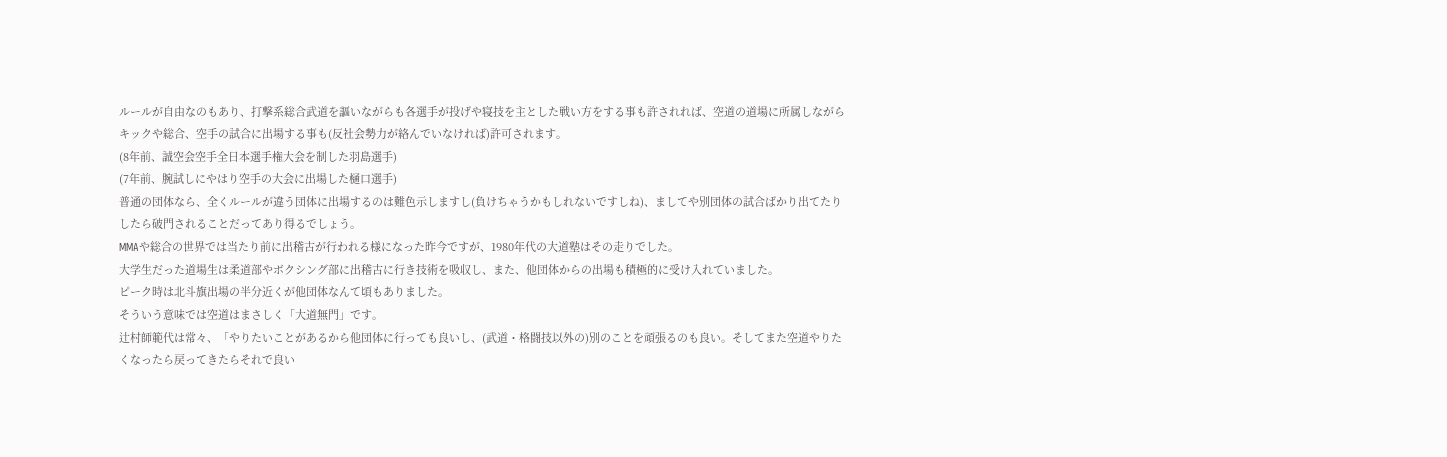ルールが自由なのもあり、打撃系総合武道を謳いながらも各選手が投げや寝技を主とした戦い方をする事も許されれば、空道の道場に所属しながらキックや総合、空手の試合に出場する事も(反社会勢力が絡んでいなければ)許可されます。
(8年前、誠空会空手全日本選手権大会を制した羽島選手)
(7年前、腕試しにやはり空手の大会に出場した樋口選手)
普通の団体なら、全くルールが違う団体に出場するのは難色示しますし(負けちゃうかもしれないですしね)、ましてや別団体の試合ばかり出てたりしたら破門されることだってあり得るでしょう。
MMAや総合の世界では当たり前に出稽古が行われる様になった昨今ですが、1980年代の大道塾はその走りでした。
大学生だった道場生は柔道部やボクシング部に出稽古に行き技術を吸収し、また、他団体からの出場も積極的に受け入れていました。
ピーク時は北斗旗出場の半分近くが他団体なんて頃もありました。
そういう意味では空道はまさしく「大道無門」です。
辻村師範代は常々、「やりたいことがあるから他団体に行っても良いし、(武道・格闘技以外の)別のことを頑張るのも良い。そしてまた空道やりたくなったら戻ってきたらそれで良い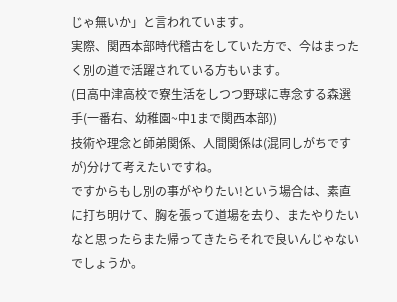じゃ無いか」と言われています。
実際、関西本部時代稽古をしていた方で、今はまったく別の道で活躍されている方もいます。
(日高中津高校で寮生活をしつつ野球に専念する森選手(一番右、幼稚園~中1まで関西本部))
技術や理念と師弟関係、人間関係は(混同しがちですが)分けて考えたいですね。
ですからもし別の事がやりたい!という場合は、素直に打ち明けて、胸を張って道場を去り、またやりたいなと思ったらまた帰ってきたらそれで良いんじゃないでしょうか。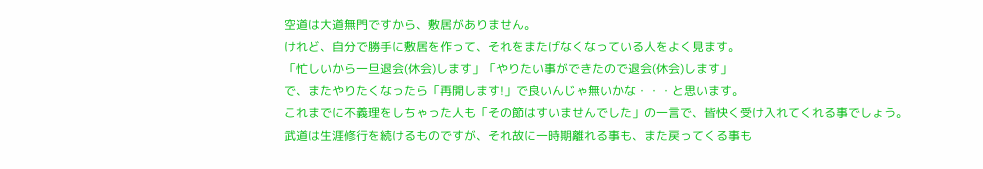空道は大道無門ですから、敷居がありません。
けれど、自分で勝手に敷居を作って、それをまたげなくなっている人をよく見ます。
「忙しいから一旦退会(休会)します」「やりたい事ができたので退会(休会)します」
で、またやりたくなったら「再開します!」で良いんじゃ無いかな・・・と思います。
これまでに不義理をしちゃった人も「その節はすいませんでした」の一言で、皆快く受け入れてくれる事でしょう。
武道は生涯修行を続けるものですが、それ故に一時期離れる事も、また戻ってくる事も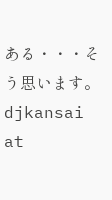ある・・・そう思います。
djkansai at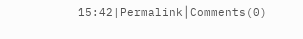15:42|Permalink│Comments(0)